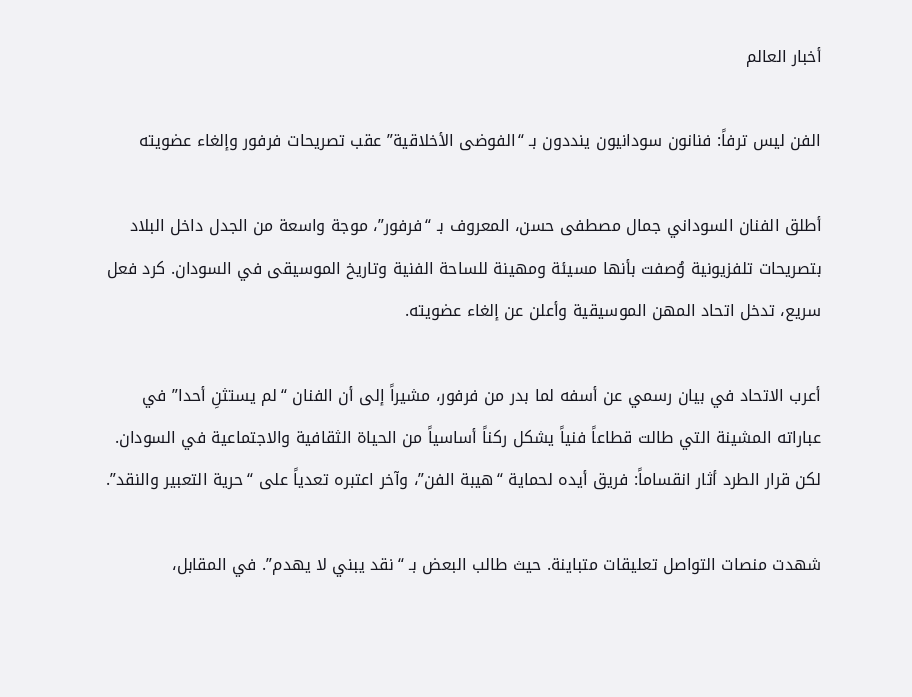أخبار العالم

الفن ليس ترفاً: فنانون سودانيون ينددون بـ “الفوضى الأخلاقية” عقب تصريحات فرفور وإلغاء عضويته

أطلق الفنان السوداني جمال مصطفى حسن، المعروف بـ “فرفور”، موجة واسعة من الجدل داخل البلاد بتصريحات تلفزيونية وُصفت بأنها مسيئة ومهينة للساحة الفنية وتاريخ الموسيقى في السودان. كرد فعل سريع، تدخل اتحاد المهن الموسيقية وأعلن عن إلغاء عضويته.

أعرب الاتحاد في بيان رسمي عن أسفه لما بدر من فرفور، مشيراً إلى أن الفنان “لم يستثنِ أحدا” في عباراته المشينة التي طالت قطاعاً فنياً يشكل ركناً أساسياً من الحياة الثقافية والاجتماعية في السودان. لكن قرار الطرد أثار انقساماً: فريق أيده لحماية “هيبة الفن”، وآخر اعتبره تعدياً على “حرية التعبير والنقد”.

شهدت منصات التواصل تعليقات متباينة. حيث طالب البعض بـ “نقد يبني لا يهدم”. في المقابل،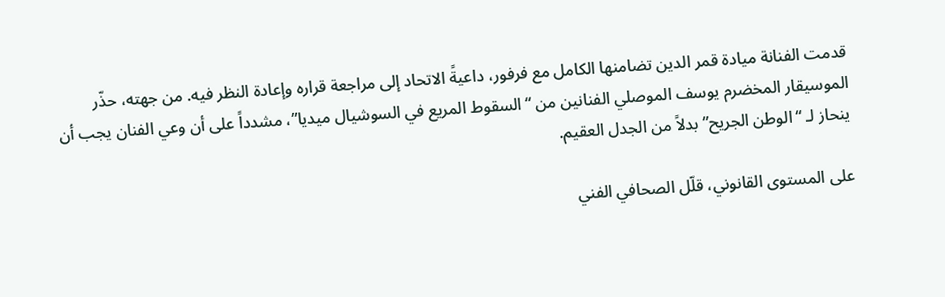قدمت الفنانة ميادة قمر الدين تضامنها الكامل مع فرفور، داعيةً الاتحاد إلى مراجعة قراره وإعادة النظر فيه. من جهته، حذّر الموسيقار المخضرم يوسف الموصلي الفنانين من “السقوط المريع في السوشيال ميديا”، مشدداً على أن وعي الفنان يجب أن ينحاز لـ “الوطن الجريح” بدلاً من الجدل العقيم.

على المستوى القانوني، قلّل الصحافي الفني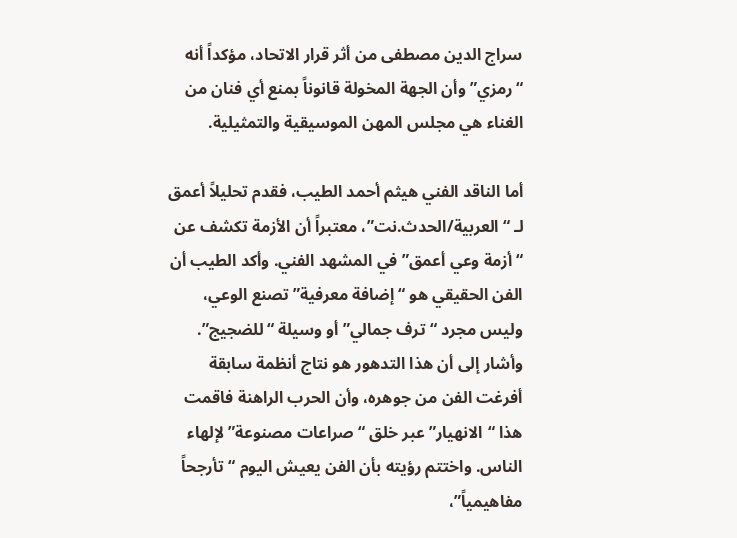سراج الدين مصطفى من أثر قرار الاتحاد، مؤكداً أنه “رمزي” وأن الجهة المخولة قانوناً بمنع أي فنان من الغناء هي مجلس المهن الموسيقية والتمثيلية.

أما الناقد الفني هيثم أحمد الطيب، فقدم تحليلاً أعمق لـ “العربية/الحدث.نت”، معتبراً أن الأزمة تكشف عن “أزمة وعي أعمق” في المشهد الفني. وأكد الطيب أن الفن الحقيقي هو “إضافة معرفية” تصنع الوعي، وليس مجرد “ترف جمالي” أو وسيلة “للضجيج”. وأشار إلى أن هذا التدهور هو نتاج أنظمة سابقة أفرغت الفن من جوهره، وأن الحرب الراهنة فاقمت هذا “الانهيار” عبر خلق “صراعات مصنوعة” لإلهاء الناس. واختتم رؤيته بأن الفن يعيش اليوم “تأرجحاً مفاهيمياً”،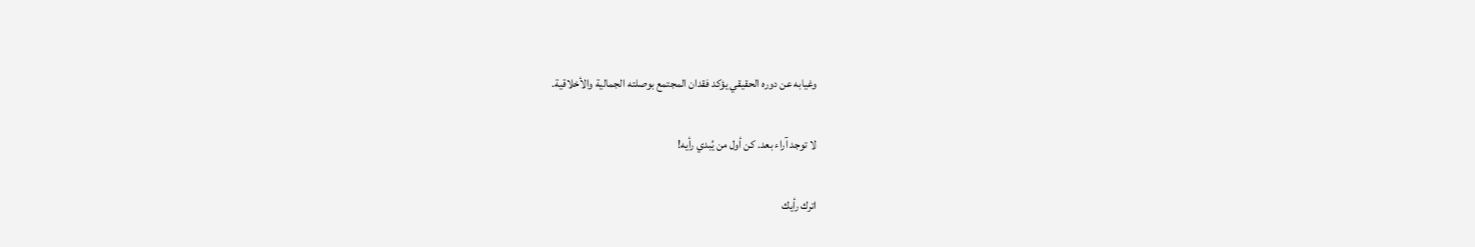وغيابه عن دوره الحقيقي يؤكد فقدان المجتمع بوصلته الجمالية والأخلاقية.

لا توجد آراء بعد. كن أول من يُبدي رأيه!

اترك رأيك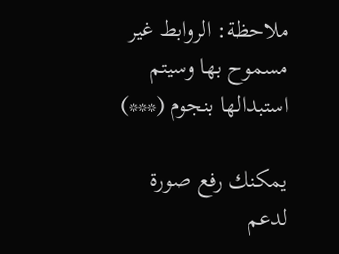ملاحظة: الروابط غير مسموح بها وسيتم استبدالها بنجوم (***)

يمكنك رفع صورة لدعم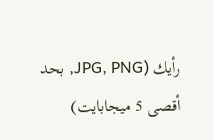رأيك (JPG, PNG, بحد أقصى 5 ميجابايت)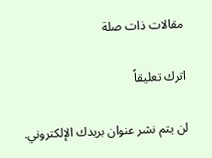مقالات ذات صلة

اترك تعليقاً

لن يتم نشر عنوان بريدك الإلكتروني.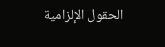الحقول الإلزامية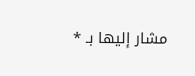مشار إليها بـ *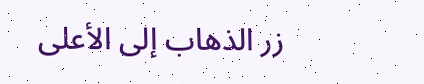زر الذهاب إلى الأعلى